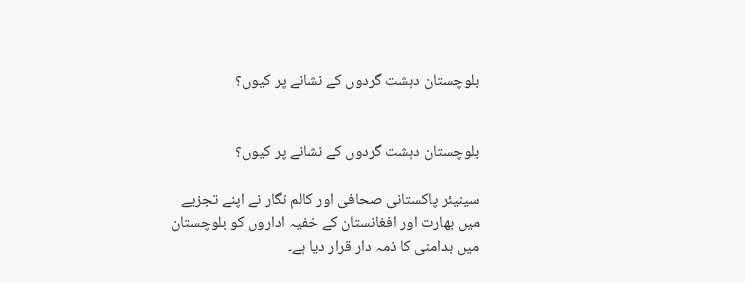بلوچستان دہشت گردوں کے نشانے پر کیوں؟


بلوچستان دہشت گردوں کے نشانے پر کیوں؟

سینیئر پاکستانی صحافی اور کالم نگار نے اپنے تجزیے میں بھارت اور افغانستان کے خفیہ اداروں کو بلوچستان میں بدامنی کا ذمہ دار قرار دیا ہے۔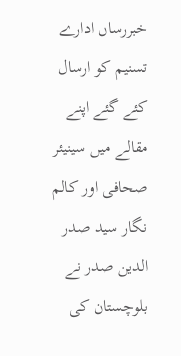خبررساں ادارے تسنیم کو ارسال کئے گئے اپنے مقالے میں سینیئر صحافی اور کالم نگار سید صدر الدین صدر نے بلوچستان کی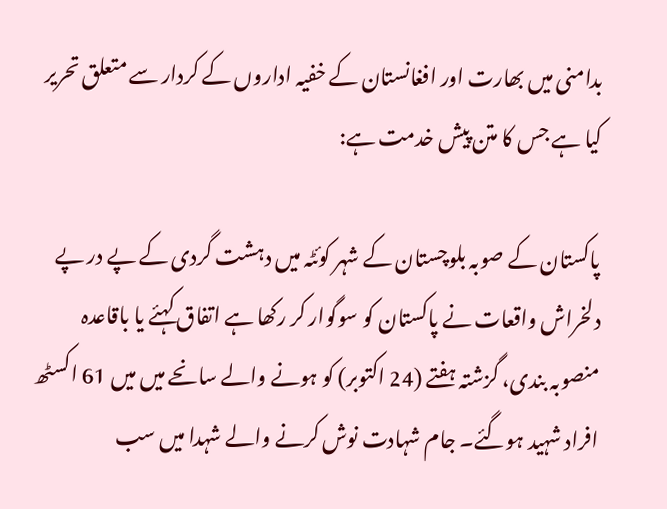بدامنی میں بھارت اور افغانستان کے خفیہ اداروں کے کردار سے متعلق تحریر کیا ہے جس کا متن پیش خدمت ہے:

پاکستان کے صوبہ بلوچستان کے شہر کوئٹہ میں دہشت گردی کے پے در پے دلخراش واقعات نے پاکستان کو سوگوار کر رکھا ہے اتفاق کہئے یا باقاعدہ منصوبہ بندی، گزشتہ ہفتے (24 اکتوبر) کو ہونے والے سانحے میں میں 61 اکسٹھ افراد شہید ہوگئے۔ جام شہادت نوش کرنے والے شہدا میں سب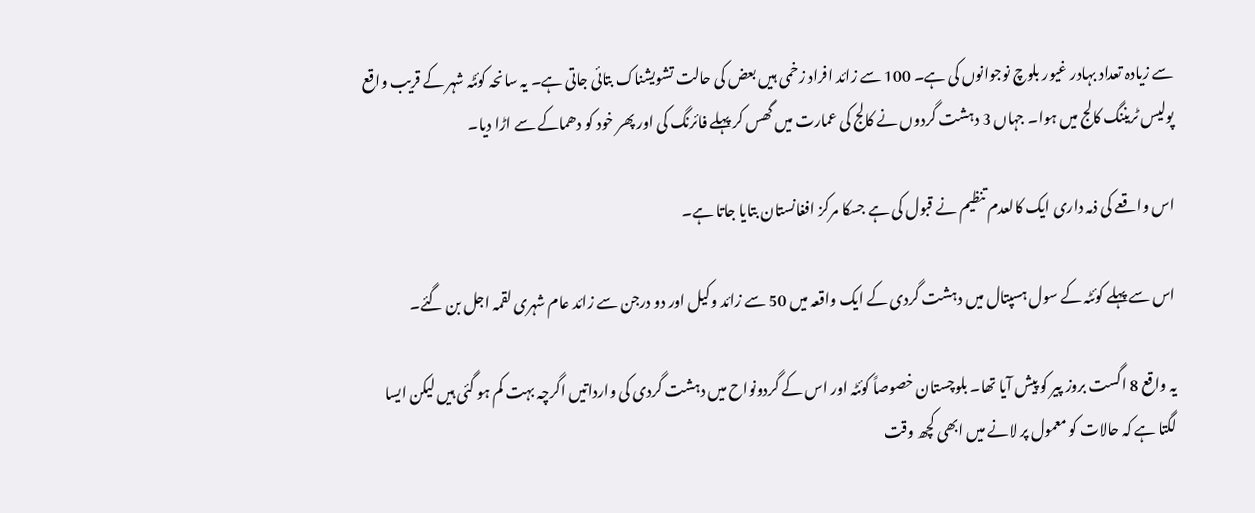سے زیادہ تعداد بہادر غیور بلوچ نوجوانوں کی ہے۔ 100 سے زائد افراد زخمی ہیں بعض کی حالت تشویشناک بتائی جاتی ہے۔ یہ سانحہ کوئٹہ شہر کے قریب واقع پولیس ٹریننگ کالج میں ہوا۔ جہاں 3 دہشت گردوں نے کالج کی عمارت میں گھس کر پہلے فائرنگ کی اور پھر خود کو دھماکے سے اڑا دیا۔

اس واقعے کی ذمہ داری ایک کالعدم تنظیم نے قبول کی ہے جسکا مرکز افغانستان بتایا جاتا ہے۔

اس سے پہلے کوئٹہ کے سول ہسپتال میں دہشت گردی کے ایک واقعہ میں 50 سے زائد وکیل اور دو درجن سے زائد عام شہری لقمہ اجل بن گئے۔

یہ واقع 8 اگست بروز پیر کو پیش آیا تھا۔ بلوچستان خصوصاً کوئٹہ اور اس کے گردونواح میں دہشت گردی کی وارداتیں اگرچہ بہت کم ہو گئی ہیں لیکن ایسا لگتا ہے کہ حالات کو معمول پر لانے میں ابھی کچھ وقت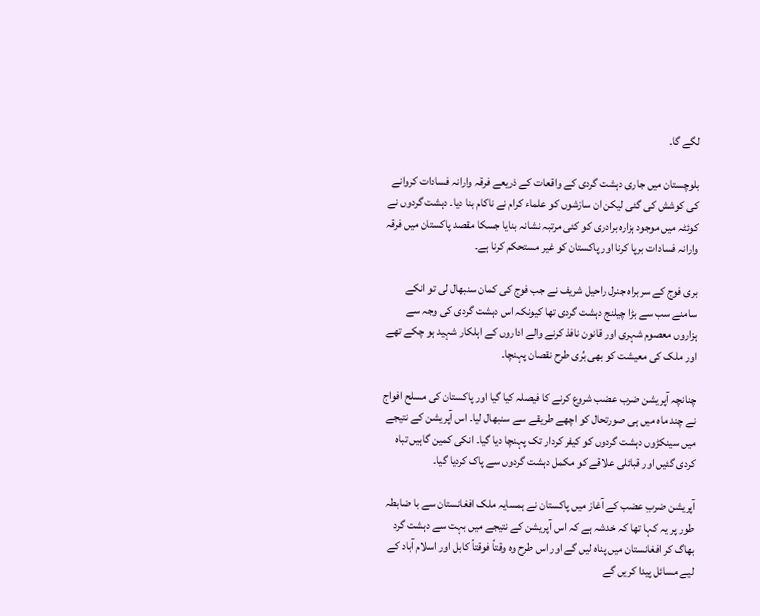لگے گا۔

بلوچستان میں جاری دہشت گردی کے واقعات کے ذریعے فرقہ وارانہ فسادات کروانے کی کوشش کی گئی لیکن ان سازشوں کو علماء کرام نے ناکام بنا دیا۔ دہشت گردوں نے کوئٹہ میں موجود ہزارہ برادری کو کئی مرتبہ نشانہ بنایا جسکا مقصد پاکستان میں فرقہ وارانہ فسادات برپا کرنا اور پاکستان کو غیر مستحکم کرنا ہے۔

بری فوج کے سربراہ جنرل راحیل شریف نے جب فوج کی کمان سنبھال لی تو انکے سامنے سب سے بڑا چیلنج دہشت گردی تھا کیونکہ اس دہشت گردی کی وجہ سے ہزاروں معصوم شہری اور قانون نافذ کرنے والے اداروں کے اہلکار شہید ہو چکے تھے اور ملک کی معیشت کو بھی بُری طرح نقصان پہنچا۔

چنانچہ آپریشن ضرب عضب شروع کرنے کا فیصلہ کیا گیا اور پاکستان کی مسلح افواج نے چند ماہ میں ہی صورتحال کو اچھے طریقے سے سنبھال لیا۔ اس آپریشن کے نتیجے میں سینکڑوں دہشت گردوں کو کیفر کردار تک پہنچا دیا گیا۔ انکی کمین گاہیں تباہ کردی گئیں اور قبائلی علاقے کو مکمل دہشت گردوں سے پاک کردیا گیا۔

آپریشن ضربِ عضب کے آغاز میں پاکستان نے ہمسایہ ملک افغانستان سے با ضابطہ طور پر یہ کہا تھا کہ خدشہ ہے کہ اس آپریشن کے نتیجے میں بہت سے دہشت گرد بھاگ کر افغانستان میں پناہ لیں گے اور اس طرح وہ وقتاً فوقتاً کابل اور اسلام آباد کے لیے مسائل پیدا کریں گے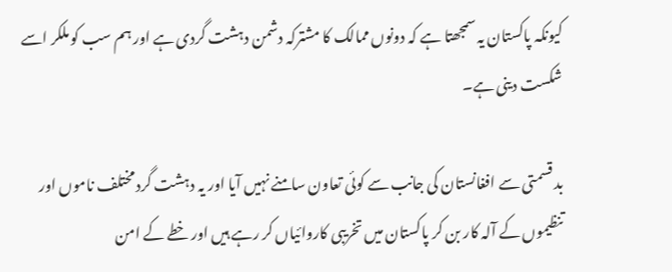کیونکہ پاکستان یہ سمجھتا ہے کہ دونوں ممالک کا مشترکہ دشمن دہشت گردی ہے اور ہم سب کو ملکر اسے شکست دینی ہے۔

بد قسمتی سے افغانستان کی جانب سے کوئی تعاون سامنے نہیں آیا اور یہ دہشت گرد مختلف ناموں اور تنظیموں کے آلہ کار بن کر پاکستان میں تخریبی کاروائیاں کر رہے ہیں اور خطے کے امن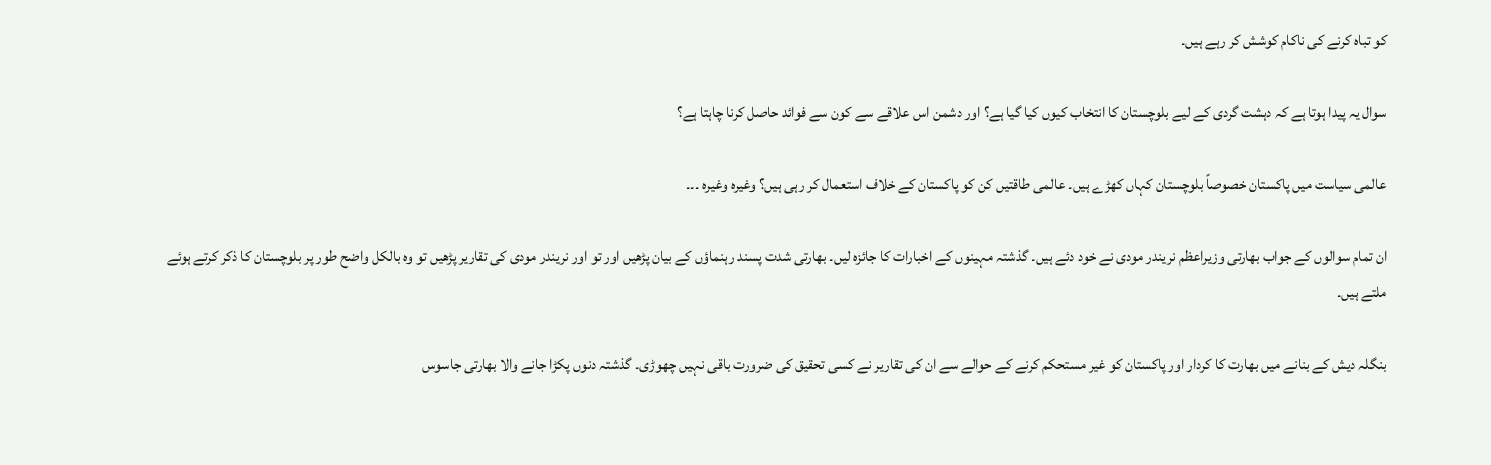کو تباہ کرنے کی ناکام کوشش کر رہے ہیں۔

سوال یہ پیدا ہوتا ہے کہ دہشت گردی کے لیے بلوچستان کا انتخاب کیوں کیا گیا ہے؟ اور دشمن اس علاقے سے کون سے فوائد حاصل کرنا چاہتا ہے؟

عالمی سیاست میں پاکستان خصوصاً بلوچستان کہاں کھڑے ہیں۔ عالمی طاقتیں کن کو پاکستان کے خلاف استعمال کر رہی ہیں؟ وغیرہ وغیرہ ۔۔۔

ان تمام سوالوں کے جواب بھارتی وزیراعظم نریندر مودی نے خود دئے ہیں۔ گذشتہ مہینوں کے اخبارات کا جائزہ لیں۔ بھارتی شدت پسند رہنماؤں کے بیان پڑھیں اور تو اور نریندر مودی کی تقاریر پڑھیں تو وہ بالکل واضح طور پر بلوچستان کا ذکر کرتے ہوئے ملتے ہیں۔

بنگلہ دیش کے بنانے میں بھارت کا کردار اور پاکستان کو غیر مستحکم کرنے کے حوالے سے ان کی تقاریر نے کسی تحقیق کی ضرورت باقی نہیں چھوڑی۔ گذشتہ دنوں پکڑا جانے والا بھارتی جاسوس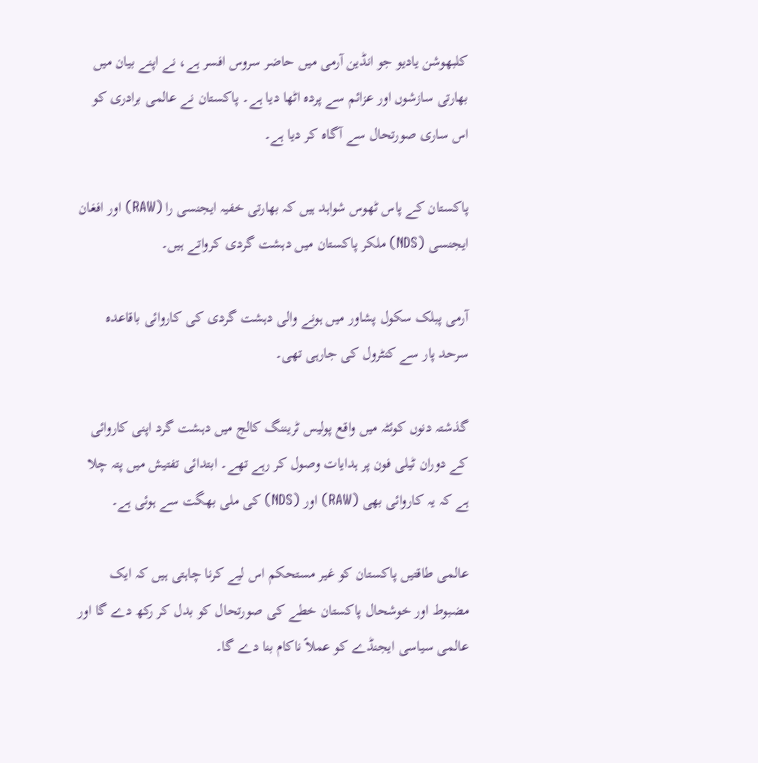کلبھوشن یادیو جو انڈین آرمی میں حاضر سروس افسر ہے، نے اپنے بیان میں بھارتی سازشوں اور عزائم سے پردہ اٹھا دیا ہے۔ پاکستان نے عالمی برادری کو اس ساری صورتحال سے آگاہ کر دیا ہے۔

پاکستان کے پاس ٹھوس شواہد ہیں کہ بھارتی خفیہ ایجنسی را (RAW) اور افغان ایجنسی (NDS) ملکر پاکستان میں دہشت گردی کرواتے ہیں۔

آرمی پبلک سکول پشاور میں ہونے والی دہشت گردی کی کاروائی باقاعدہ سرحد پار سے کنٹرول کی جارہی تھی۔

گذشتہ دنوں کوئٹہ میں واقع پولیس ٹریننگ کالج میں دہشت گرد اپنی کاروائی کے دوران ٹیلی فون پر ہدایات وصول کر رہے تھے۔ ابتدائی تفتیش میں پتہ چلا ہے کہ یہ کاروائی بھی (RAW) اور (NDS) کی ملی بھگت سے ہوئی ہے۔

عالمی طاقتیں پاکستان کو غیر مستحکم اس لیے کرنا چاہتی ہیں کہ ایک مضبوط اور خوشحال پاکستان خطے کی صورتحال کو بدل کر رکھ دے گا اور عالمی سیاسی ایجنڈے کو عملاً ناکام بنا دے گا۔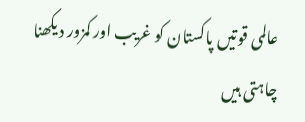عالمی قوتیں پاکستان کو غریب اور کمزور دیکھنا چاہتی ہیں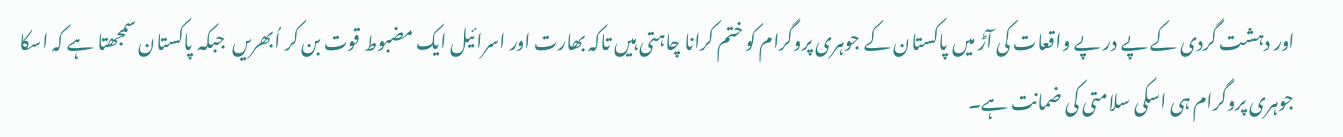اور دہشت گردی کے پے در پے واقعات کی آڑ میں پاکستان کے جوہری پروگرام کو ختم کرانا چاہتی ہیں تاکہ بھارت اور اسرائیل ایک مضبوط قوت بن کر اُبھریں  جبکہ پاکستان سمجھتا ہے کہ اسکا جوہری پروگرام ہی اسکی سلامتی کی ضمانت ہے۔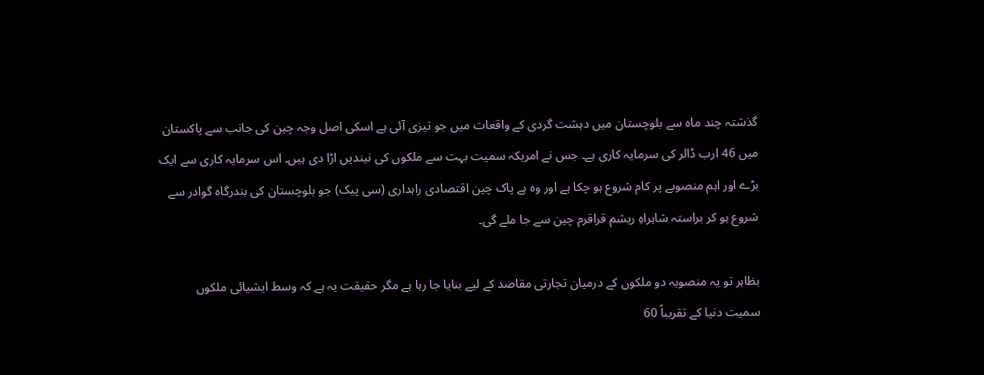گذشتہ چند ماہ سے بلوچستان میں دہشت گردی کے واقعات میں جو تیزی آئی ہے اسکی اصل وجہ چین کی جانب سے پاکستان میں 46 ارب ڈالر کی سرمایہ کاری ہے۔ جس نے امریکہ سمیت بہت سے ملکوں کی نیندیں اڑا دی ہیں۔ اس سرمایہ کاری سے ایک بڑے اور اہم منصوبے پر کام شروع ہو چکا ہے اور وہ ہے پاک چین اقتصادی راہداری (سی پیک) جو بلوچستان کی بندرگاہ گوادر سے شروع ہو کر براستہ شاہراہِ ریشم قراقرم چین سے جا ملے گی۔

بظاہر تو یہ منصوبہ دو ملکوں کے درمیان تجارتی مقاصد کے لیے بنایا جا رہا ہے مگر حقیقت یہ ہے کہ وسط ایشیائی ملکوں سمیت دنیا کے تقریباً 60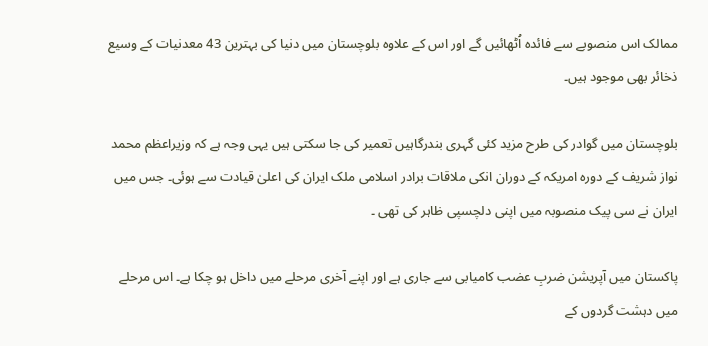ممالک اس منصوبے سے فائدہ اُٹھائیں گے اور اس کے علاوہ بلوچستان میں دنیا کی بہترین 43 معدنیات کے وسیع ذخائر بھی موجود ہیں۔

بلوچستان میں گوادر کی طرح مزید کئی گہری بندرگاہیں تعمیر کی جا سکتی ہیں یہی وجہ ہے کہ وزیراعظم محمد نواز شریف کے دورہ امریکہ کے دوران انکی ملاقات برادر اسلامی ملک ایران کی اعلیٰ قیادت سے ہوئی۔ جس میں ایران نے سی پیک منصوبہ میں اپنی دلچسپی ظاہر کی تھی ۔

پاکستان میں آپریشن ضربِ عضب کامیابی سے جاری ہے اور اپنے آخری مرحلے میں داخل ہو چکا ہے۔ اس مرحلے میں دہشت گردوں کے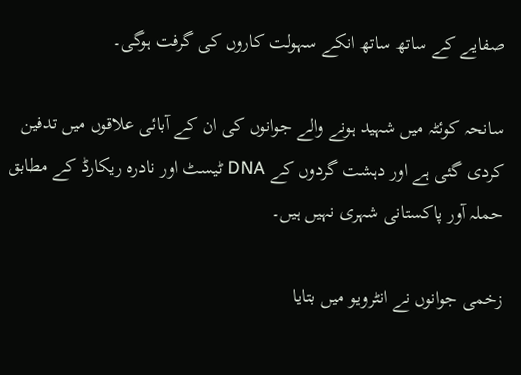صفایے کے ساتھ ساتھ انکے سہولت کاروں کی گرفت ہوگی۔

سانحہ کوئٹہ میں شہید ہونے والے جوانوں کی ان کے آبائی علاقوں میں تدفین کردی گئی ہے اور دہشت گردوں کے DNA ٹیسٹ اور نادرہ ریکارڈ کے مطابق حملہ آور پاکستانی شہری نہیں ہیں۔

زخمی جوانوں نے انٹرویو میں بتایا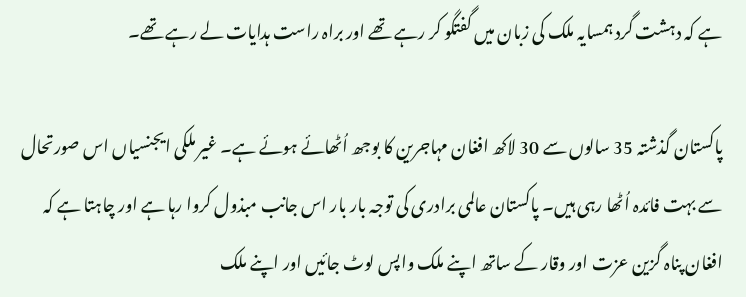ہے کہ دہشت گرد ہمسایہ ملک کی زبان میں گفتگو کر رہے تھے اور براہ راست ہدایات لے رہے تھے۔

پاکستان گذشتہ 35 سالوں سے 30 لاکھ افغان مہاجرین کا بوجھ اُٹھائے ہوئے ہے۔ غیر ملکی ایجنسیاں اس صورتحال سے بہت فائدہ اُٹھا رہی ہیں۔ پاکستان عالمی برادری کی توجہ بار بار اس جانب مبذول کروا رہا ہے اور چاہتا ہے کہ افغان پناہ گزین عزت اور وقار کے ساتھ اپنے ملک واپس لوٹ جائیں اور اپنے ملک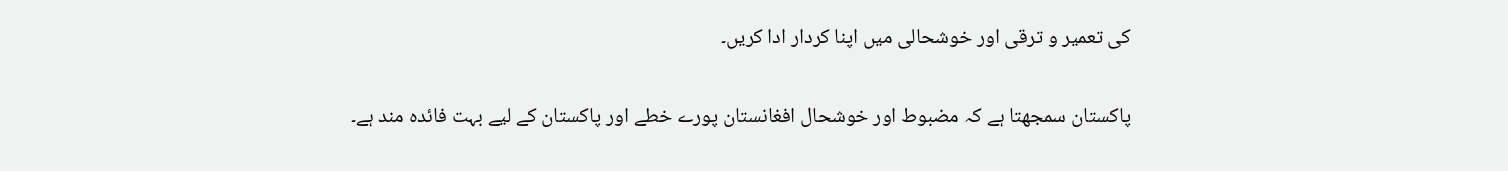کی تعمیر و ترقی اور خوشحالی میں اپنا کردار ادا کریں۔

پاکستان سمجھتا ہے کہ مضبوط اور خوشحال افغانستان پورے خطے اور پاکستان کے لیے بہت فائدہ مند ہے۔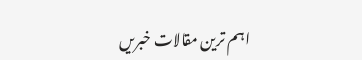اہم ترین مقالات خبریں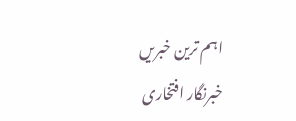اہم ترین خبریں
خبرنگار افتخاری